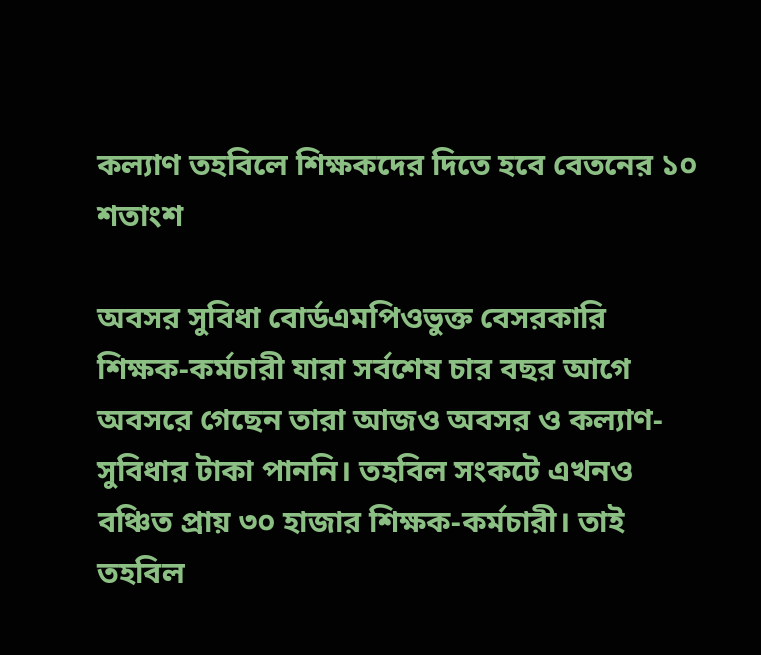কল্যাণ তহবিলে শিক্ষকদের দিতে হবে বেতনের ১০ শতাংশ

অবসর সুবিধা বোর্ডএমপিওভুক্ত বেসরকারি শিক্ষক-কর্মচারী যারা সর্বশেষ চার বছর আগে অবসরে গেছেন তারা আজও অবসর ও কল্যাণ-সুবিধার টাকা পাননি। তহবিল সংকটে এখনও বঞ্চিত প্রায় ৩০ হাজার শিক্ষক-কর্মচারী। তাই তহবিল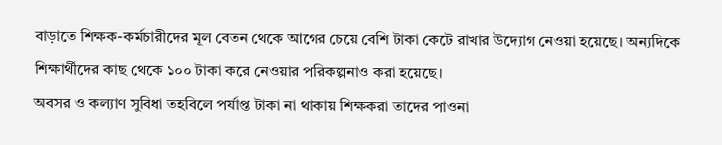বাড়াতে শিক্ষক-কর্মচারীদের মূল বেতন থেকে আগের চেয়ে বেশি টাকা কেটে রাখার উদ্যোগ নেওয়া হয়েছে। অন্যদিকে শিক্ষার্থীদের কাছ থেকে ১০০ টাকা করে নেওয়ার পরিকল্পনাও করা হয়েছে।
অবসর ও কল্যাণ সুবিধা তহবিলে পর্যাপ্ত টাকা না থাকায় শিক্ষকরা তাদের পাওনা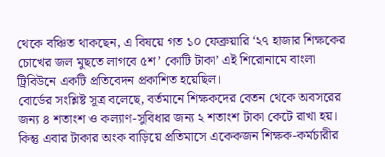থেকে বঞ্চিত থাকছেন, এ বিষয়ে গত ১০ ফেব্রুয়ারি ‘২৭ হাজার শিক্ষকের চোখের জল মুছতে লাগবে ৫শ’ কোটি টাকা’ এই শিরোনামে বাংলা ট্রিবিউনে একটি প্রতিবেদন প্রকাশিত হয়েছিল।
বোর্ডের সংশ্লিষ্ট সূত্র বলেছে, বর্তমানে শিক্ষকদের বেতন থেকে অবসরের জন্য ৪ শতাংশ ও কল্যাণ-সুবিধার জন্য ২ শতাংশ টাকা কেটে রাখা হয়। কিন্তু এবার টাকার অংক বাড়িয়ে প্রতিমাসে একেকজন শিক্ষক-কর্মচারীর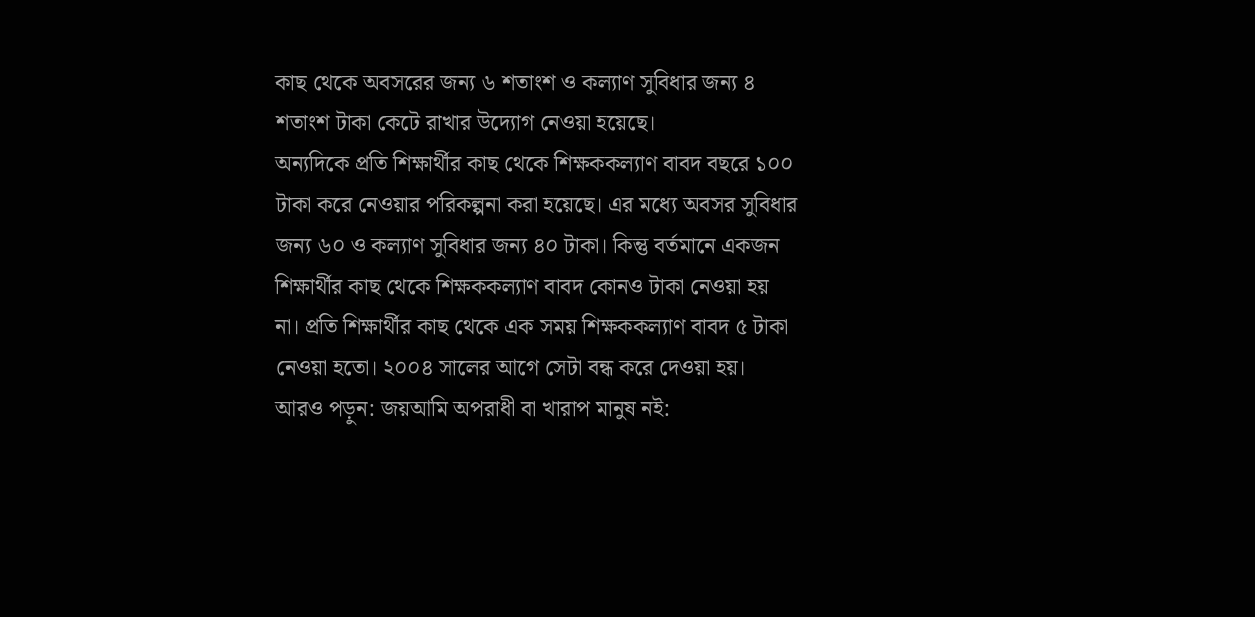কাছ থেকে অবসরের জন্য ৬ শতাংশ ও কল্যাণ সুবিধার জন্য ৪ শতাংশ টাকা কেটে রাখার উদ্যোগ নেওয়া হয়েছে।
অন্যদিকে প্রতি শিক্ষার্থীর কাছ থেকে শিক্ষককল্যাণ বাবদ বছরে ১০০ টাকা করে নেওয়ার পরিকল্পনা করা হয়েছে। এর মধ্যে অবসর সুবিধার জন্য ৬০ ও কল্যাণ সুবিধার জন্য ৪০ টাকা। কিন্তু বর্তমানে একজন শিক্ষার্থীর কাছ থেকে শিক্ষককল্যাণ বাবদ কোনও টাকা নেওয়া হয় না। প্রতি শিক্ষার্থীর কাছ থেকে এক সময় শিক্ষককল্যাণ বাবদ ৫ টাকা নেওয়া হতো। ২০০৪ সালের আগে সেটা বন্ধ করে দেওয়া হয়।
আরও পড়ুন: জয়আমি অপরাধী বা খারাপ মানুষ নই: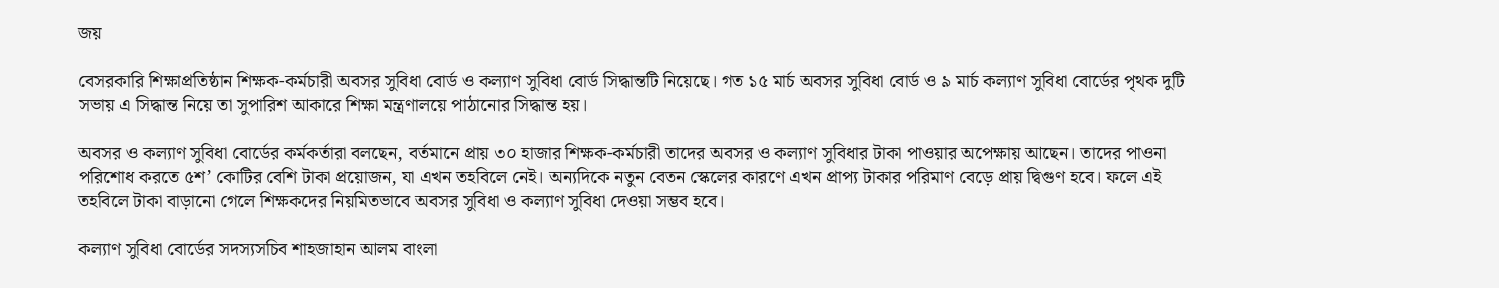জয়

বেসরকারি শিক্ষাপ্রতিষ্ঠান শিক্ষক-কর্মচারী অবসর সুবিধা বোর্ড ও কল্যাণ সুবিধা বোর্ড সিদ্ধান্তটি নিয়েছে। গত ১৫ মার্চ অবসর সুবিধা বোর্ড ও ৯ মার্চ কল্যাণ সুবিধা বোর্ডের পৃথক দুটি সভায় এ সিদ্ধান্ত নিয়ে তা সুপারিশ আকারে শিক্ষা মন্ত্রণালয়ে পাঠানোর সিদ্ধান্ত হয়।

অবসর ও কল্যাণ সুবিধা বোর্ডের কর্মকর্তারা বলছেন, বর্তমানে প্রায় ৩০ হাজার শিক্ষক-কর্মচারী তাদের অবসর ও কল্যাণ সুবিধার টাকা পাওয়ার অপেক্ষায় আছেন। তাদের পাওনা পরিশোধ করতে ৫শ’ কোটির বেশি টাকা প্রয়োজন, যা এখন তহবিলে নেই। অন্যদিকে নতুন বেতন স্কেলের কারণে এখন প্রাপ্য টাকার পরিমাণ বেড়ে প্রায় দ্বিগুণ হবে। ফলে এই তহবিলে টাকা বাড়ানো গেলে শিক্ষকদের নিয়মিতভাবে অবসর সুবিধা ও কল্যাণ সুবিধা দেওয়া সম্ভব হবে।

কল্যাণ সুবিধা বোর্ডের সদস্যসচিব শাহজাহান আলম বাংলা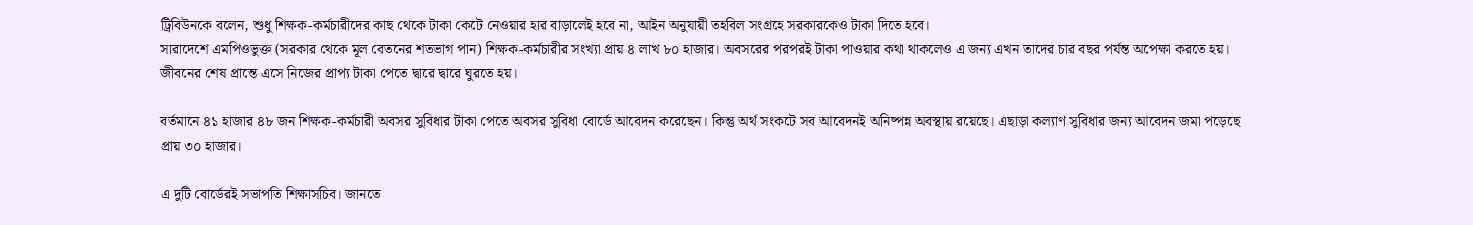ট্রিবিউনকে বলেন, শুধু শিক্ষক-কর্মচারীদের কাছ থেকে টাকা কেটে নেওয়ার হার বাড়ালেই হবে না, আইন অনুযায়ী তহবিল সংগ্রহে সরকারকেও টাকা দিতে হবে।
সারাদেশে এমপিওভুক্ত (সরকার থেকে মূল বেতনের শতভাগ পান) শিক্ষক-কর্মচারীর সংখ্যা প্রায় ৪ লাখ ৮০ হাজার। অবসরের পরপরই টাকা পাওয়ার কথা থাকলেও এ জন্য এখন তাদের চার বছর পর্যন্ত অপেক্ষা করতে হয়। জীবনের শেষ প্রান্তে এসে নিজের প্রাপ্য টাকা পেতে দ্বারে দ্বারে ঘুরতে হয়।

বর্তমানে ৪১ হাজার ৪৮ জন শিক্ষক-কর্মচারী অবসর সুবিধার টাকা পেতে অবসর সুবিধা বোর্ডে আবেদন করেছেন। কিন্তু অর্থ সংকটে সব আবেদনই অনিষ্পন্ন অবস্থায় রয়েছে। এছাড়া কল্যাণ সুবিধার জন্য আবেদন জমা পড়েছে প্রায় ৩০ হাজার।

এ দুটি বোর্ডেরই সভাপতি শিক্ষাসচিব। জানতে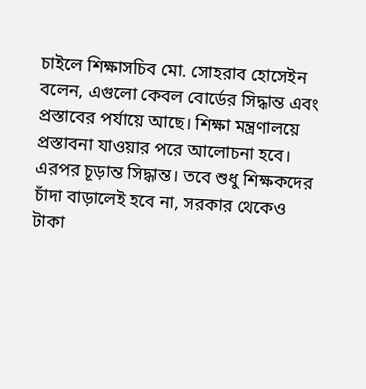চাইলে শিক্ষাসচিব মো. সোহরাব হোসেইন বলেন, এগুলো কেবল বোর্ডের সিদ্ধান্ত এবং প্রস্তাবের পর্যায়ে আছে। শিক্ষা মন্ত্রণালয়ে প্রস্তাবনা যাওয়ার পরে আলোচনা হবে। এরপর চূড়ান্ত সিদ্ধান্ত। তবে শুধু শিক্ষকদের চাঁদা বাড়ালেই হবে না, সরকার থেকেও টাকা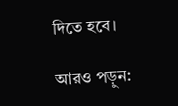দিতে হবে।

আরও পড়ুন: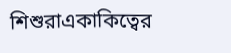শিশুরাএকাকিত্বের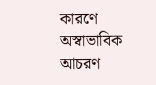কারণে অস্বাভাবিক আচরণ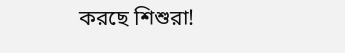করছে শিশুরা!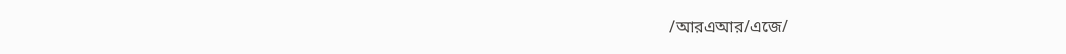/আরএআর/এজে/